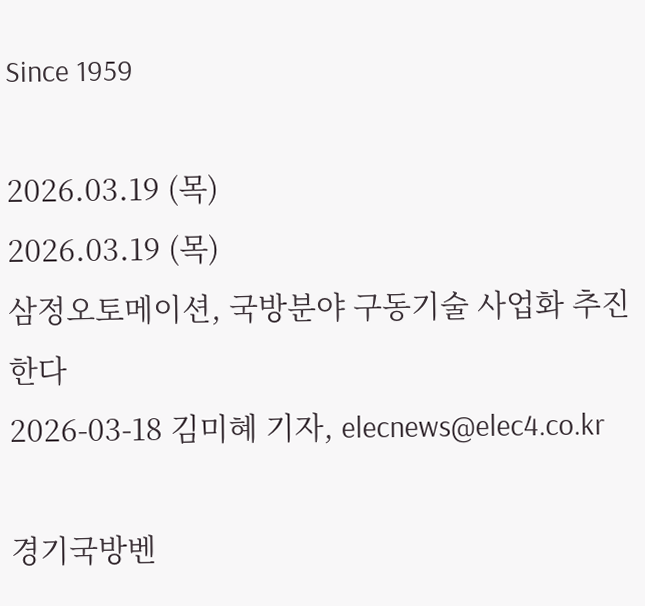Since 1959

2026.03.19 (목)
2026.03.19 (목)
삼정오토메이션, 국방분야 구동기술 사업화 추진한다
2026-03-18 김미혜 기자, elecnews@elec4.co.kr

경기국방벤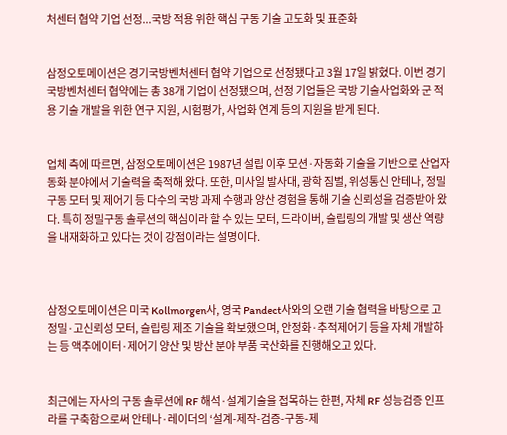처센터 협약 기업 선정...국방 적용 위한 핵심 구동 기술 고도화 및 표준화


삼정오토메이션은 경기국방벤처센터 협약 기업으로 선정됐다고 3월 17일 밝혔다. 이번 경기국방벤처센터 협약에는 총 38개 기업이 선정됐으며, 선정 기업들은 국방 기술사업화와 군 적용 기술 개발을 위한 연구 지원, 시험평가, 사업화 연계 등의 지원을 받게 된다.


업체 측에 따르면, 삼정오토메이션은 1987년 설립 이후 모션·자동화 기술을 기반으로 산업자동화 분야에서 기술력을 축적해 왔다. 또한, 미사일 발사대, 광학 짐벌, 위성통신 안테나, 정밀구동 모터 및 제어기 등 다수의 국방 과제 수행과 양산 경험을 통해 기술 신뢰성을 검증받아 왔다. 특히 정밀구동 솔루션의 핵심이라 할 수 있는 모터, 드라이버, 슬립링의 개발 및 생산 역량을 내재화하고 있다는 것이 강점이라는 설명이다.



삼정오토메이션은 미국 Kollmorgen사, 영국 Pandect사와의 오랜 기술 협력을 바탕으로 고정밀·고신뢰성 모터, 슬립링 제조 기술을 확보했으며, 안정화·추적제어기 등을 자체 개발하는 등 액추에이터·제어기 양산 및 방산 분야 부품 국산화를 진행해오고 있다.


최근에는 자사의 구동 솔루션에 RF 해석·설계기술을 접목하는 한편, 자체 RF 성능검증 인프라를 구축함으로써 안테나·레이더의 ‘설계-제작-검증-구동-제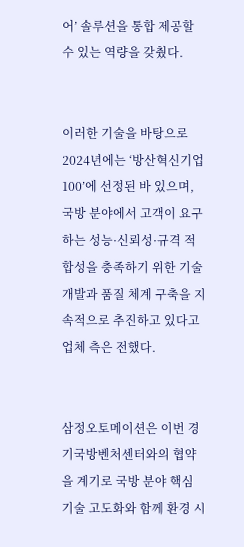어’ 솔루션을 통합 제공할 수 있는 역량을 갖췄다.


이러한 기술을 바탕으로 2024년에는 ‘방산혁신기업 100’에 선정된 바 있으며, 국방 분야에서 고객이 요구하는 성능·신뢰성·규격 적합성을 충족하기 위한 기술 개발과 품질 체계 구축을 지속적으로 추진하고 있다고 업체 측은 전했다.


삼정오토메이션은 이번 경기국방벤처센터와의 협약을 계기로 국방 분야 핵심 기술 고도화와 함께 환경 시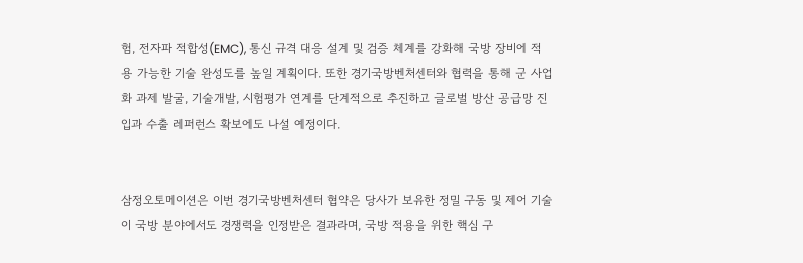험, 전자파 적합성(EMC), 통신 규격 대응 설계 및 검증 체계를 강화해 국방 장비에 적용 가능한 기술 완성도를 높일 계획이다. 또한 경기국방벤처센터와 협력을 통해 군 사업화 과제 발굴, 기술개발, 시험평가 연계를 단계적으로 추진하고 글로벌 방산 공급망 진입과 수출 레퍼런스 확보에도 나설 예정이다.


삼정오토메이션은 이번 경기국방벤처센터 협약은 당사가 보유한 정밀 구동 및 제어 기술이 국방 분야에서도 경쟁력을 인정받은 결과라며, 국방 적용을 위한 핵심 구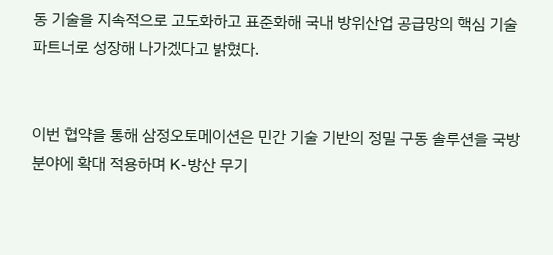동 기술을 지속적으로 고도화하고 표준화해 국내 방위산업 공급망의 핵심 기술 파트너로 성장해 나가겠다고 밝혔다.


이번 협약을 통해 삼정오토메이션은 민간 기술 기반의 정밀 구동 솔루션을 국방 분야에 확대 적용하며 K-방산 무기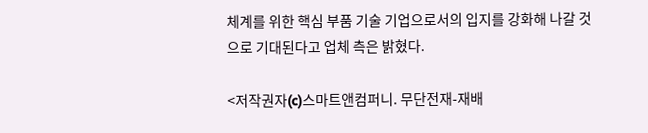체계를 위한 핵심 부품 기술 기업으로서의 입지를 강화해 나갈 것으로 기대된다고 업체 측은 밝혔다.

<저작권자(c)스마트앤컴퍼니. 무단전재-재배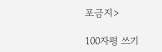포금지>

100자평 쓰기